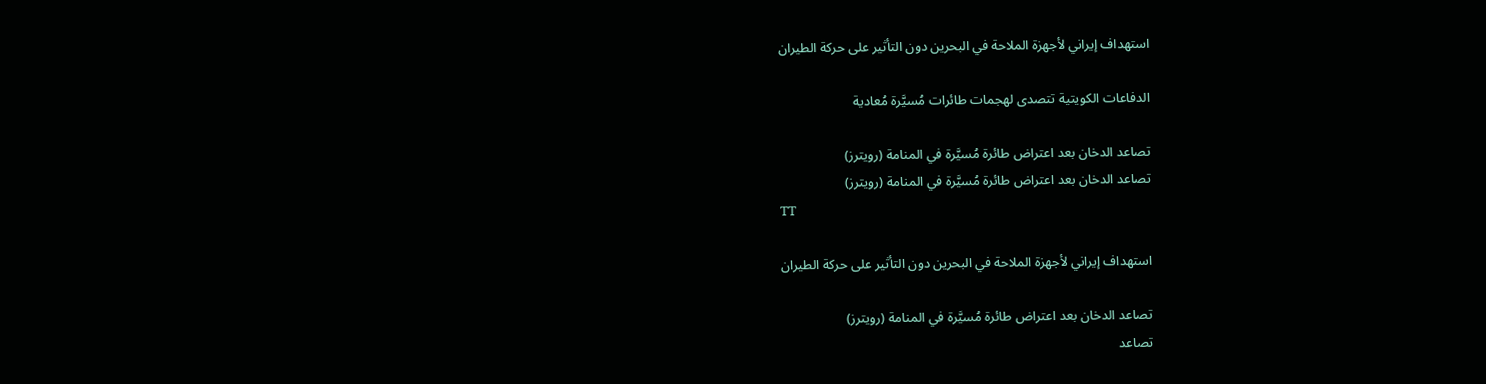استهداف إيراني لأجهزة الملاحة في البحرين دون التأثير على حركة الطيران

الدفاعات الكويتية تتصدى لهجمات طائرات مُسيَّرة مُعادية

تصاعد الدخان بعد اعتراض طائرة مُسيَّرة في المنامة (رويترز)
تصاعد الدخان بعد اعتراض طائرة مُسيَّرة في المنامة (رويترز)
TT

استهداف إيراني لأجهزة الملاحة في البحرين دون التأثير على حركة الطيران

تصاعد الدخان بعد اعتراض طائرة مُسيَّرة في المنامة (رويترز)
تصاعد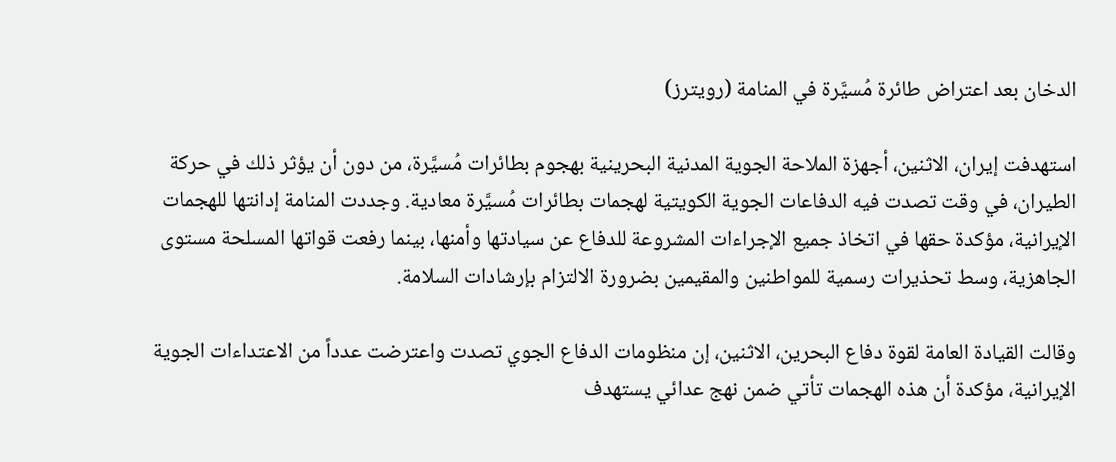الدخان بعد اعتراض طائرة مُسيَّرة في المنامة (رويترز)

استهدفت إيران، الاثنين، أجهزة الملاحة الجوية المدنية البحرينية بهجوم بطائرات مُسيَّرة، من دون أن يؤثر ذلك في حركة الطيران، في وقت تصدت فيه الدفاعات الجوية الكويتية لهجمات بطائرات مُسيَّرة معادية. وجددت المنامة إدانتها للهجمات الإيرانية، مؤكدة حقها في اتخاذ جميع الإجراءات المشروعة للدفاع عن سيادتها وأمنها، بينما رفعت قواتها المسلحة مستوى الجاهزية، وسط تحذيرات رسمية للمواطنين والمقيمين بضرورة الالتزام بإرشادات السلامة.

وقالت القيادة العامة لقوة دفاع البحرين، الاثنين، إن منظومات الدفاع الجوي تصدت واعترضت عدداً من الاعتداءات الجوية الإيرانية، مؤكدة أن هذه الهجمات تأتي ضمن نهج عدائي يستهدف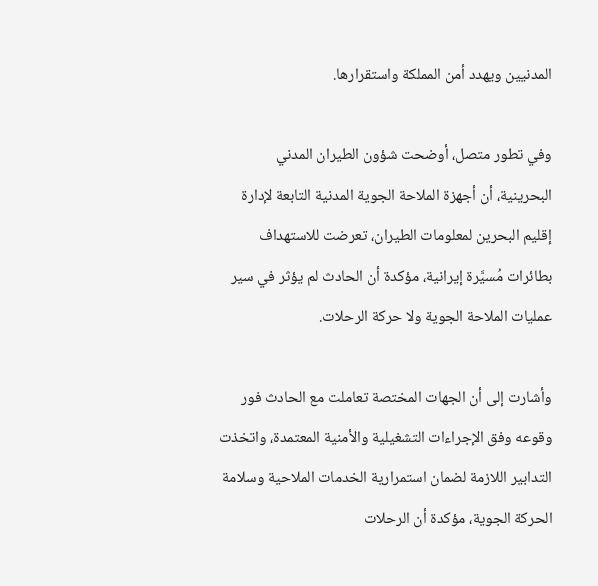المدنيين ويهدد أمن المملكة واستقرارها.

وفي تطور متصل، أوضحت شؤون الطيران المدني البحرينية، أن أجهزة الملاحة الجوية المدنية التابعة لإدارة إقليم البحرين لمعلومات الطيران، تعرضت للاستهداف بطائرات مُسيَّرة إيرانية، مؤكدة أن الحادث لم يؤثر في سير عمليات الملاحة الجوية ولا حركة الرحلات.

وأشارت إلى أن الجهات المختصة تعاملت مع الحادث فور وقوعه وفق الإجراءات التشغيلية والأمنية المعتمدة، واتخذت التدابير اللازمة لضمان استمرارية الخدمات الملاحية وسلامة الحركة الجوية، مؤكدة أن الرحلات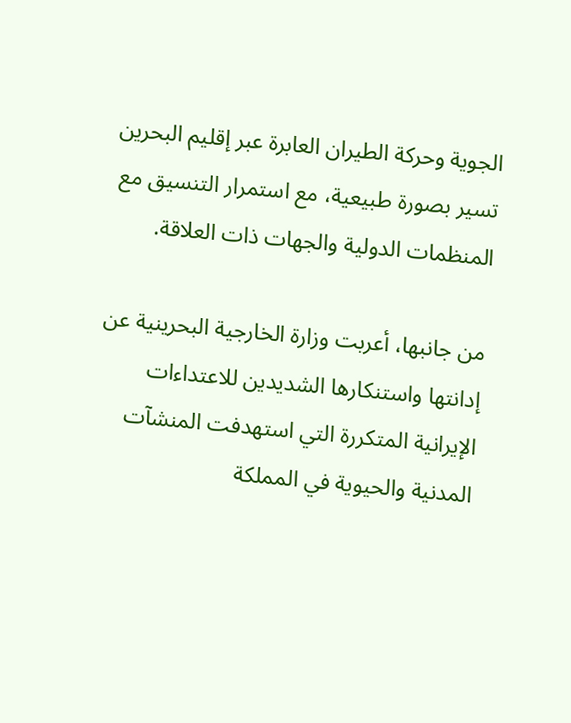الجوية وحركة الطيران العابرة عبر إقليم البحرين تسير بصورة طبيعية، مع استمرار التنسيق مع المنظمات الدولية والجهات ذات العلاقة.

من جانبها، أعربت وزارة الخارجية البحرينية عن إدانتها واستنكارها الشديدين للاعتداءات الإيرانية المتكررة التي استهدفت المنشآت المدنية والحيوية في المملكة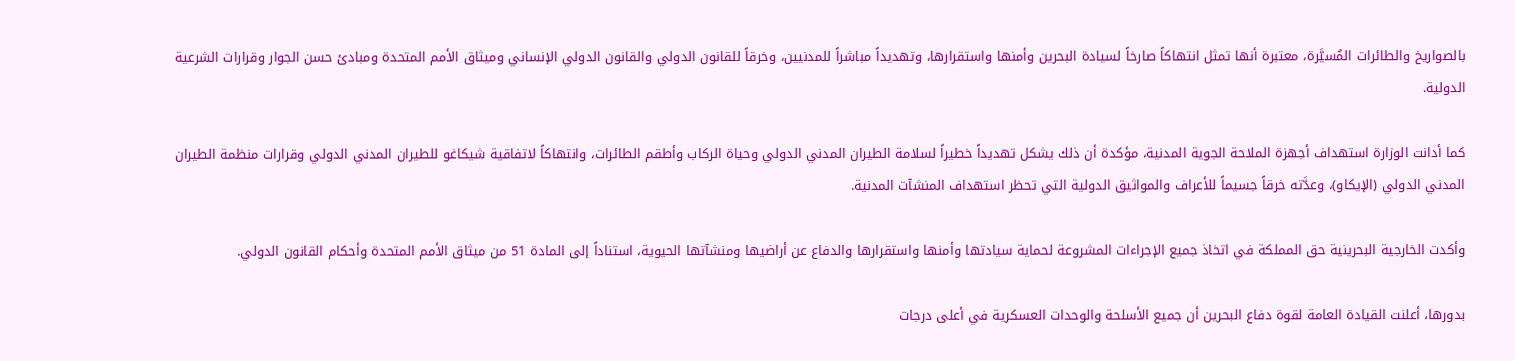بالصواريخ والطائرات المُسيَّرة، معتبرة أنها تمثل انتهاكاً صارخاً لسيادة البحرين وأمنها واستقرارها، وتهديداً مباشراً للمدنيين، وخرقاً للقانون الدولي والقانون الدولي الإنساني وميثاق الأمم المتحدة ومبادئ حسن الجوار وقرارات الشرعية الدولية.

كما أدانت الوزارة استهداف أجهزة الملاحة الجوية المدنية، مؤكدة أن ذلك يشكل تهديداً خطيراً لسلامة الطيران المدني الدولي وحياة الركاب وأطقم الطائرات، وانتهاكاً لاتفاقية شيكاغو للطيران المدني الدولي وقرارات منظمة الطيران المدني الدولي (الإيكاو)، وعدَّته خرقاً جسيماً للأعراف والمواثيق الدولية التي تحظر استهداف المنشآت المدنية.

وأكدت الخارجية البحرينية حق المملكة في اتخاذ جميع الإجراءات المشروعة لحماية سيادتها وأمنها واستقرارها والدفاع عن أراضيها ومنشآتها الحيوية، استناداً إلى المادة 51 من ميثاق الأمم المتحدة وأحكام القانون الدولي.

بدورها، أعلنت القيادة العامة لقوة دفاع البحرين أن جميع الأسلحة والوحدات العسكرية في أعلى درجات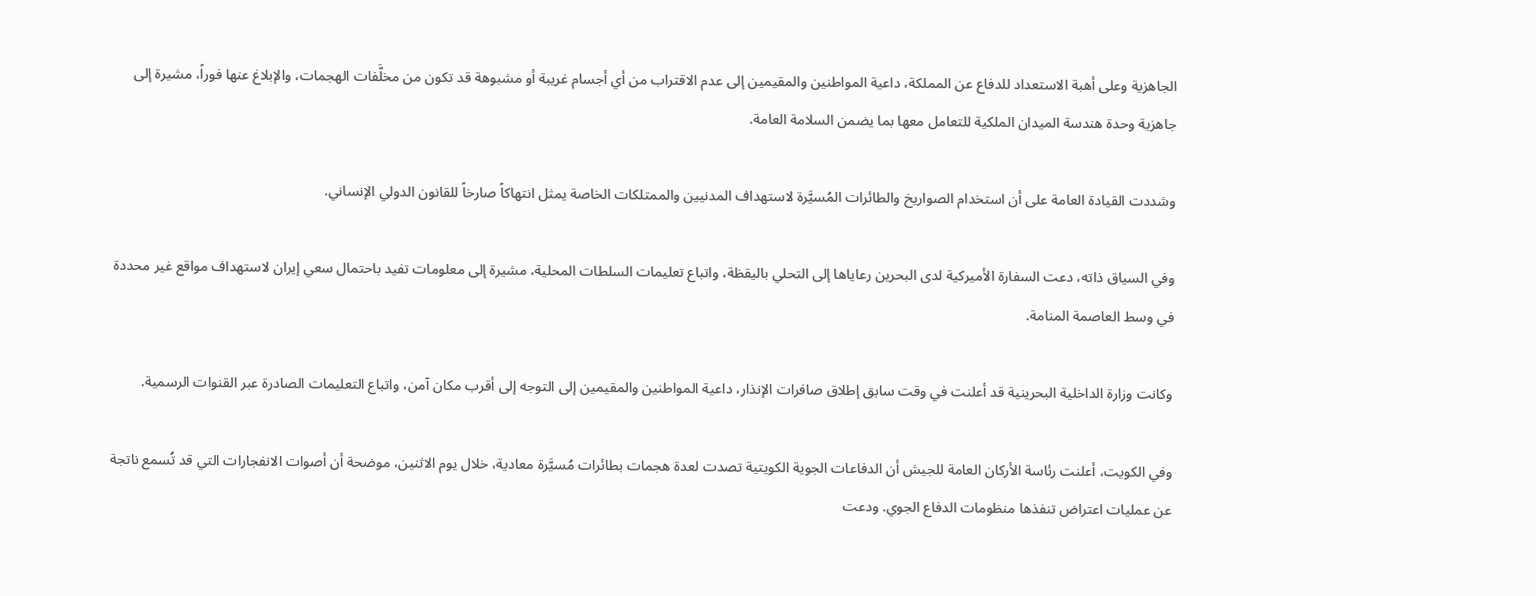الجاهزية وعلى أهبة الاستعداد للدفاع عن المملكة، داعية المواطنين والمقيمين إلى عدم الاقتراب من أي أجسام غريبة أو مشبوهة قد تكون من مخلَّفات الهجمات، والإبلاغ عنها فوراً، مشيرة إلى جاهزية وحدة هندسة الميدان الملكية للتعامل معها بما يضمن السلامة العامة.

وشددت القيادة العامة على أن استخدام الصواريخ والطائرات المُسيَّرة لاستهداف المدنيين والممتلكات الخاصة يمثل انتهاكاً صارخاً للقانون الدولي الإنساني.

وفي السياق ذاته، دعت السفارة الأميركية لدى البحرين رعاياها إلى التحلي باليقظة، واتباع تعليمات السلطات المحلية، مشيرة إلى معلومات تفيد باحتمال سعي إيران لاستهداف مواقع غير محددة في وسط العاصمة المنامة.

وكانت وزارة الداخلية البحرينية قد أعلنت في وقت سابق إطلاق صافرات الإنذار، داعية المواطنين والمقيمين إلى التوجه إلى أقرب مكان آمن، واتباع التعليمات الصادرة عبر القنوات الرسمية.

وفي الكويت، أعلنت رئاسة الأركان العامة للجيش أن الدفاعات الجوية الكويتية تصدت لعدة هجمات بطائرات مُسيَّرة معادية، خلال يوم الاثنين، موضحة أن أصوات الانفجارات التي قد تُسمع ناتجة عن عمليات اعتراض تنفذها منظومات الدفاع الجوي. ودعت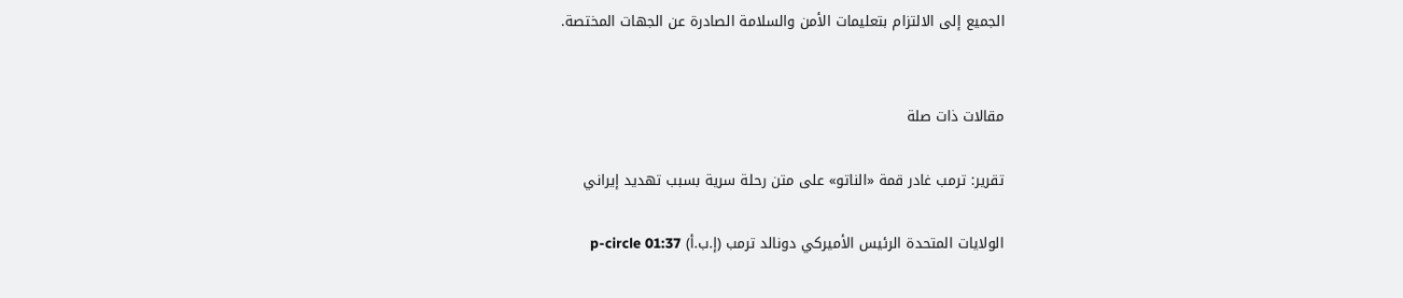الجميع إلى الالتزام بتعليمات الأمن والسلامة الصادرة عن الجهات المختصة.


مقالات ذات صلة

تقرير: ترمب غادر قمة «الناتو» على متن رحلة سرية بسبب تهديد إيراني

الولايات المتحدة الرئيس الأميركي دونالد ترمب (إ.ب.أ) p-circle 01:37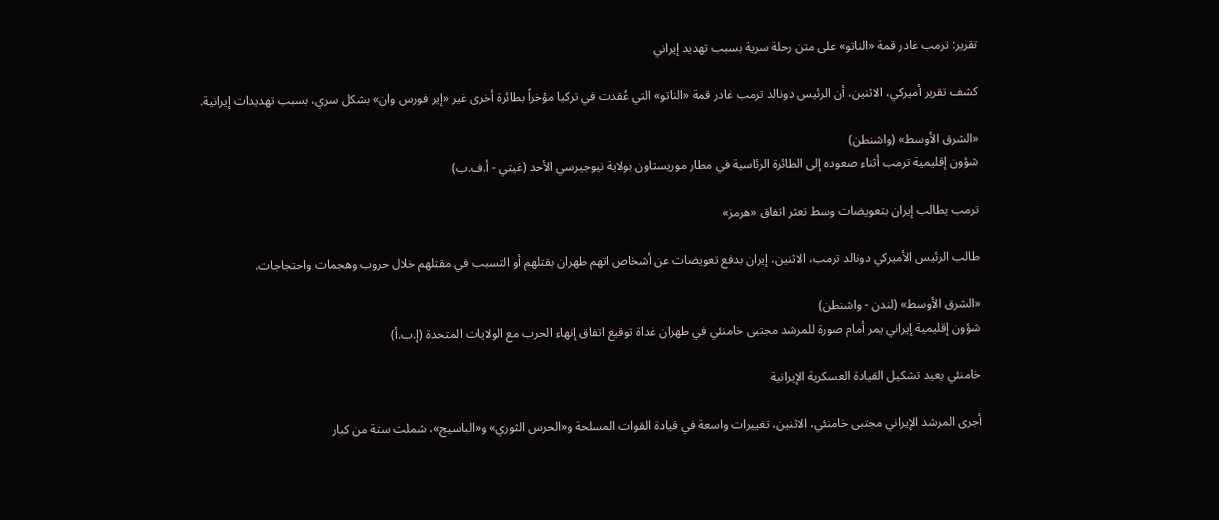تقرير: ترمب غادر قمة «الناتو» على متن رحلة سرية بسبب تهديد إيراني

كشف تقرير أميركي، الاثنين، أن الرئيس دونالد ترمب غادر قمة «الناتو» التي عُقدت في تركيا مؤخراً بطائرة أخرى غير «إير فورس وان» بشكل سري، بسبب تهديدات إيرانية.

«الشرق الأوسط» (واشنطن)
شؤون إقليمية ترمب أثناء صعوده إلى الطائرة الرئاسية في مطار موريستاون بولاية نيوجيرسي الأحد (غيتي - أ.ف.ب)

ترمب يطالب إيران بتعويضات وسط تعثر اتفاق «هرمز»

طالب الرئيس الأميركي دونالد ترمب، الاثنين، إيران بدفع تعويضات عن أشخاص اتهم طهران بقتلهم أو التسبب في مقتلهم خلال حروب وهجمات واحتجاجات.

«الشرق الأوسط» (لندن - واشنطن)
شؤون إقليمية إيراني يمر أمام صورة للمرشد مجتبى خامنئي في طهران غداة توقيع اتفاق إنهاء الحرب مع الولايات المتحدة (إ.ب.أ)

خامنئي يعيد تشكيل القيادة العسكرية الإيرانية

أجرى المرشد الإيراني مجتبى خامنئي، الاثنين، تغييرات واسعة في قيادة القوات المسلحة و«الحرس الثوري» و«الباسيج»، شملت ستة من كبار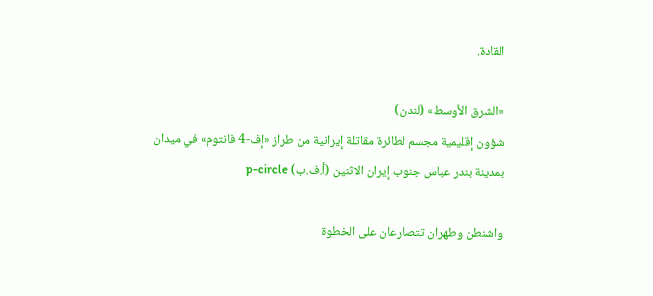القادة.

«الشرق الأوسط» (لندن)
شؤون إقليمية مجسم لطائرة مقاتلة إيرانية من طراز «إف-4 فانتوم» في ميدان بمدينة بندر عباس جنوب إيران الاثنين (أ.ف.ب) p-circle

واشنطن وطهران تتصارعان على الخطوة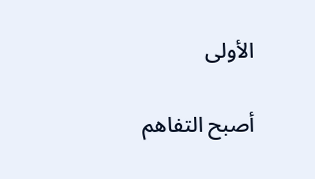الأولى

أصبح التفاهم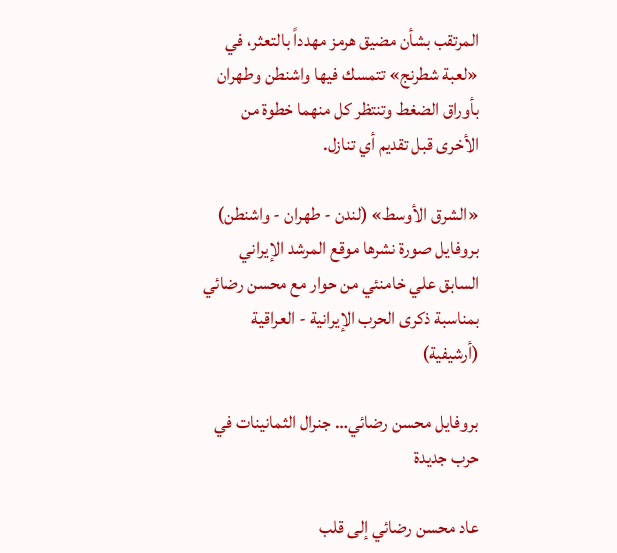المرتقب بشأن مضيق هرمز مهدداً بالتعثر، في «لعبة شطرنج» تتمسك فيها واشنطن وطهران بأوراق الضغط وتنتظر كل منهما خطوة من الأخرى قبل تقديم أي تنازل.

«الشرق الأوسط» (لندن - طهران - واشنطن)
بروفايل صورة نشرها موقع المرشد الإيراني السابق علي خامنئي من حوار مع محسن رضائي بمناسبة ذكرى الحرب الإيرانية - العراقية (أرشيفية)

بروفايل محسن رضائي… جنرال الثمانينات في حرب جديدة

عاد محسن رضائي إلى قلب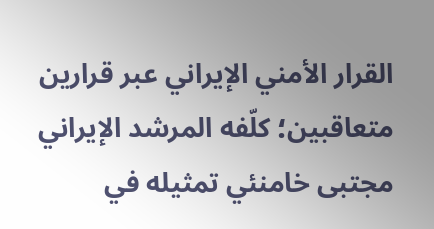القرار الأمني الإيراني عبر قرارين متعاقبين؛ كلّفه المرشد الإيراني مجتبى خامنئي تمثيله في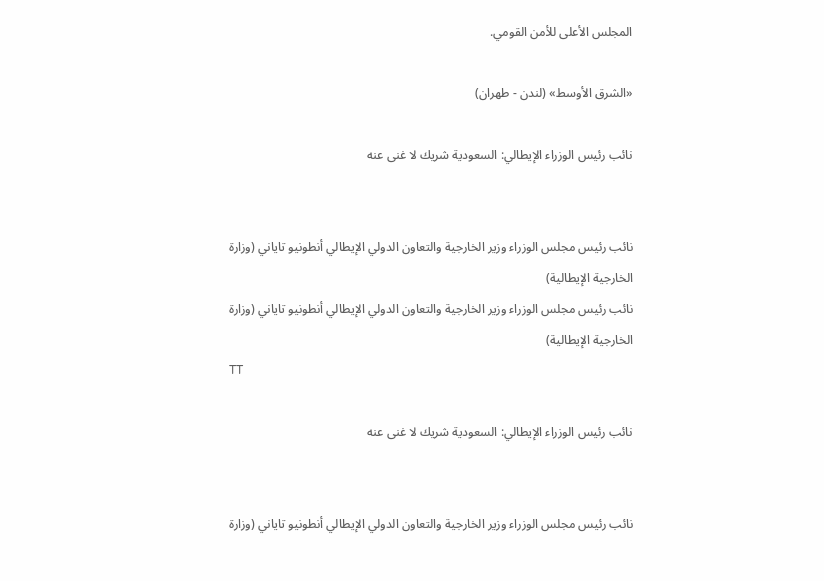المجلس الأعلى للأمن القومي.

«الشرق الأوسط» (لندن - طهران)

نائب رئيس الوزراء الإيطالي: السعودية شريك لا غنى عنه


نائب رئيس مجلس الوزراء وزير الخارجية والتعاون الدولي الإيطالي أنطونيو تاياني (وزارة الخارجية الإيطالية)
نائب رئيس مجلس الوزراء وزير الخارجية والتعاون الدولي الإيطالي أنطونيو تاياني (وزارة الخارجية الإيطالية)
TT

نائب رئيس الوزراء الإيطالي: السعودية شريك لا غنى عنه


نائب رئيس مجلس الوزراء وزير الخارجية والتعاون الدولي الإيطالي أنطونيو تاياني (وزارة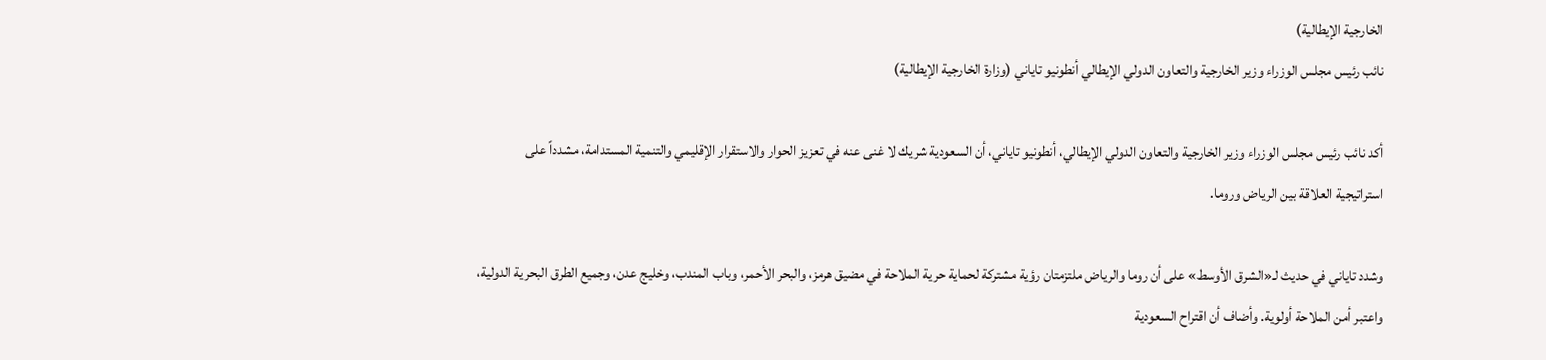الخارجية الإيطالية)
نائب رئيس مجلس الوزراء وزير الخارجية والتعاون الدولي الإيطالي أنطونيو تاياني (وزارة الخارجية الإيطالية)

أكد نائب رئيس مجلس الوزراء وزير الخارجية والتعاون الدولي الإيطالي، أنطونيو تاياني، أن السعودية شريك لا غنى عنه في تعزيز الحوار والاستقرار الإقليمي والتنمية المستدامة، مشدداً على استراتيجية العلاقة بين الرياض وروما.

وشدد تاياني في حديث لـ«الشرق الأوسط» على أن روما والرياض ملتزمتان رؤية مشتركة لحماية حرية الملاحة في مضيق هرمز، والبحر الأحمر، وباب المندب، وخليج عدن، وجميع الطرق البحرية الدولية، واعتبر أمن الملاحة أولوية. وأضاف أن اقتراح السعودية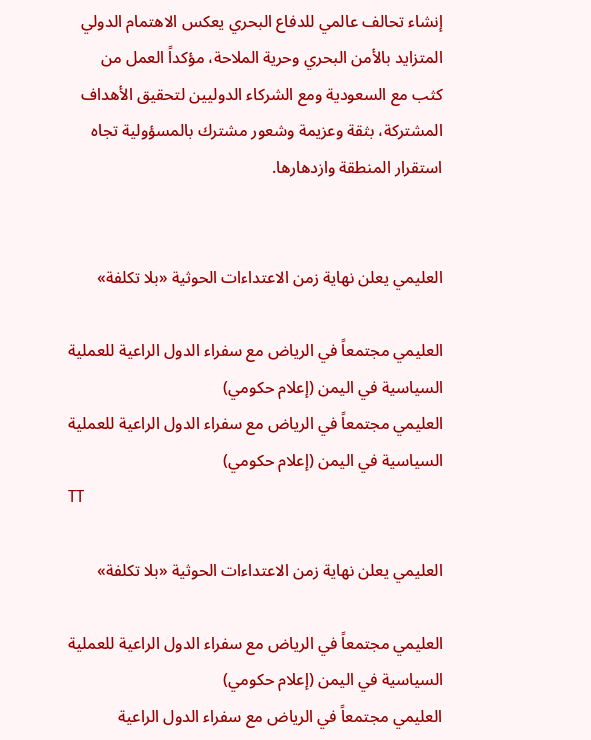إنشاء تحالف عالمي للدفاع البحري يعكس الاهتمام الدولي المتزايد بالأمن البحري وحرية الملاحة، مؤكداً العمل من كثب مع السعودية ومع الشركاء الدوليين لتحقيق الأهداف المشتركة، بثقة وعزيمة وشعور مشترك بالمسؤولية تجاه استقرار المنطقة وازدهارها.


العليمي يعلن نهاية زمن الاعتداءات الحوثية «بلا تكلفة»

العليمي مجتمعاً في الرياض مع سفراء الدول الراعية للعملية السياسية في اليمن (إعلام حكومي)
العليمي مجتمعاً في الرياض مع سفراء الدول الراعية للعملية السياسية في اليمن (إعلام حكومي)
TT

العليمي يعلن نهاية زمن الاعتداءات الحوثية «بلا تكلفة»

العليمي مجتمعاً في الرياض مع سفراء الدول الراعية للعملية السياسية في اليمن (إعلام حكومي)
العليمي مجتمعاً في الرياض مع سفراء الدول الراعية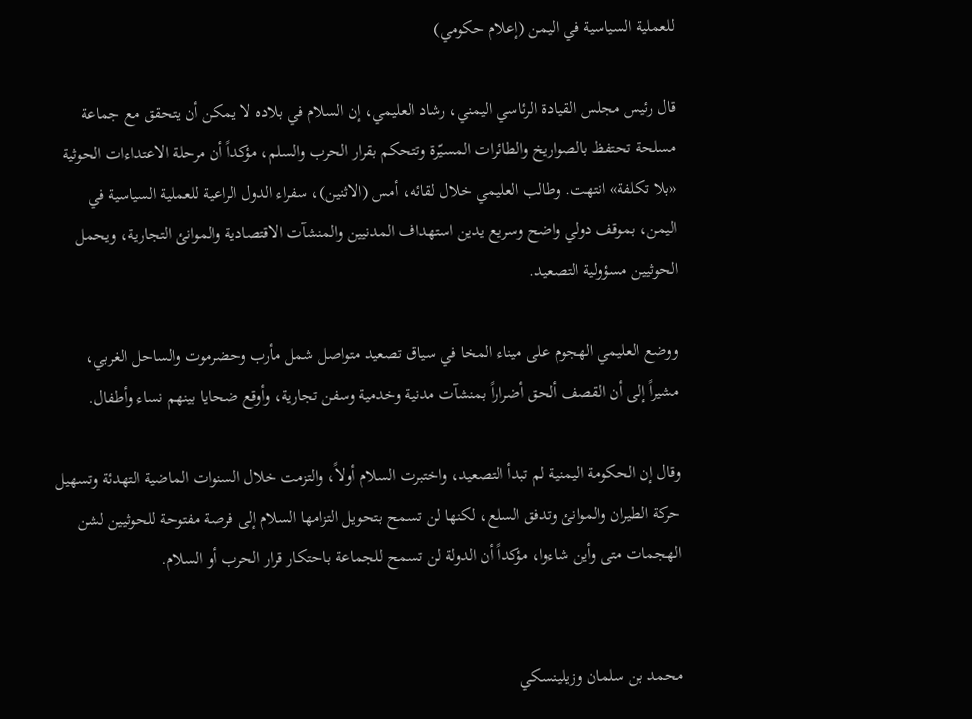للعملية السياسية في اليمن (إعلام حكومي)

قال رئيس مجلس القيادة الرئاسي اليمني، رشاد العليمي، إن السلام في بلاده لا يمكن أن يتحقق مع جماعة مسلحة تحتفظ بالصواريخ والطائرات المسيّرة وتتحكم بقرار الحرب والسلم، مؤكداً أن مرحلة الاعتداءات الحوثية «بلا تكلفة» انتهت. وطالب العليمي خلال لقائه، أمس (الاثنين)، سفراء الدول الراعية للعملية السياسية في اليمن، بموقف دولي واضح وسريع يدين استهداف المدنيين والمنشآت الاقتصادية والموانئ التجارية، ويحمل الحوثيين مسؤولية التصعيد.

ووضع العليمي الهجوم على ميناء المخا في سياق تصعيد متواصل شمل مأرب وحضرموت والساحل الغربي، مشيراً إلى أن القصف ألحق أضراراً بمنشآت مدنية وخدمية وسفن تجارية، وأوقع ضحايا بينهم نساء وأطفال.

وقال إن الحكومة اليمنية لم تبدأ التصعيد، واختبرت السلام أولاً، والتزمت خلال السنوات الماضية التهدئة وتسهيل حركة الطيران والموانئ وتدفق السلع، لكنها لن تسمح بتحويل التزامها السلام إلى فرصة مفتوحة للحوثيين لشن الهجمات متى وأين شاءوا، مؤكداً أن الدولة لن تسمح للجماعة باحتكار قرار الحرب أو السلام.


محمد بن سلمان وزيلينسكي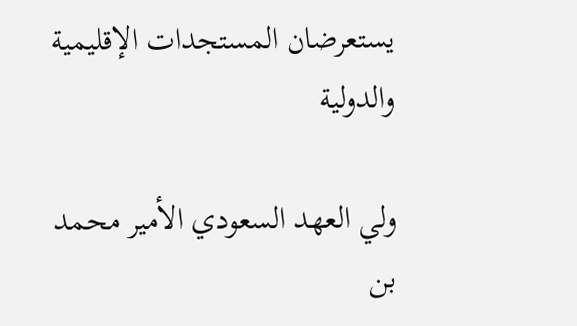يستعرضان المستجدات الإقليمية والدولية

ولي العهد السعودي الأمير محمد بن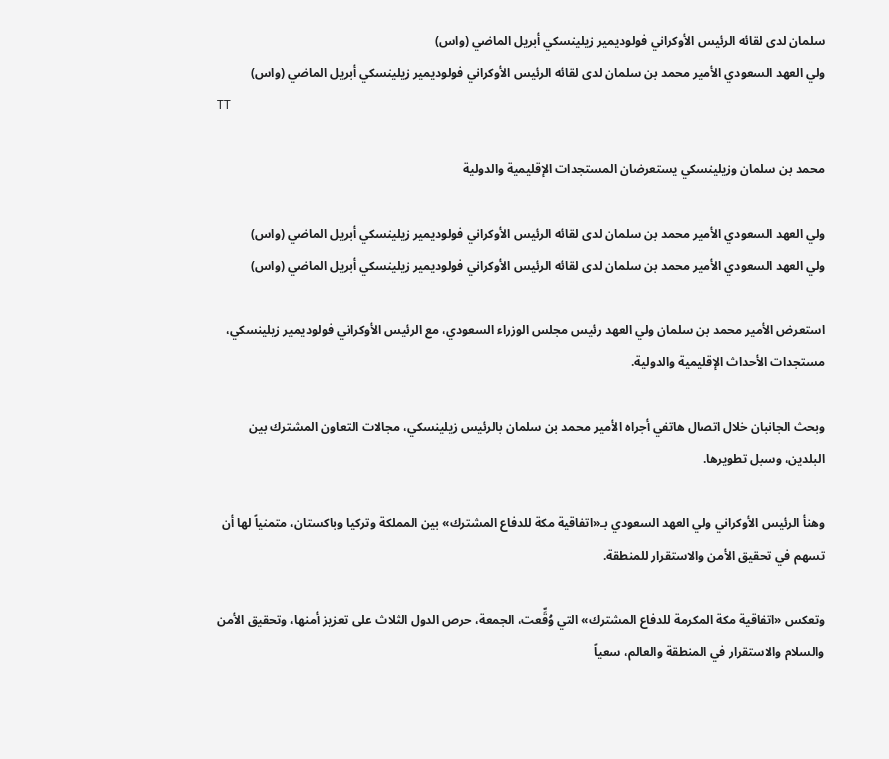سلمان لدى لقائه الرئيس الأوكراني فولوديمير زيلينسكي أبريل الماضي (واس)
ولي العهد السعودي الأمير محمد بن سلمان لدى لقائه الرئيس الأوكراني فولوديمير زيلينسكي أبريل الماضي (واس)
TT

محمد بن سلمان وزيلينسكي يستعرضان المستجدات الإقليمية والدولية

ولي العهد السعودي الأمير محمد بن سلمان لدى لقائه الرئيس الأوكراني فولوديمير زيلينسكي أبريل الماضي (واس)
ولي العهد السعودي الأمير محمد بن سلمان لدى لقائه الرئيس الأوكراني فولوديمير زيلينسكي أبريل الماضي (واس)

استعرض الأمير محمد بن سلمان ولي العهد رئيس مجلس الوزراء السعودي، مع الرئيس الأوكراني فولوديمير زيلينسكي، مستجدات الأحداث الإقليمية والدولية.

وبحث الجانبان خلال اتصال هاتفي أجراه الأمير محمد بن سلمان بالرئيس زيلينسكي، مجالات التعاون المشترك بين البلدين، وسبل تطويرها.

وهنأ الرئيس الأوكراني ولي العهد السعودي بـ«اتفاقية مكة للدفاع المشترك» بين المملكة وتركيا وباكستان، متمنياً لها أن تسهم في تحقيق الأمن والاستقرار للمنطقة.

وتعكس «اتفاقية مكة المكرمة للدفاع المشترك» التي وُقِّعت، الجمعة، حرص الدول الثلاث على تعزيز أمنها، وتحقيق الأمن والسلام والاستقرار في المنطقة والعالم، سعياً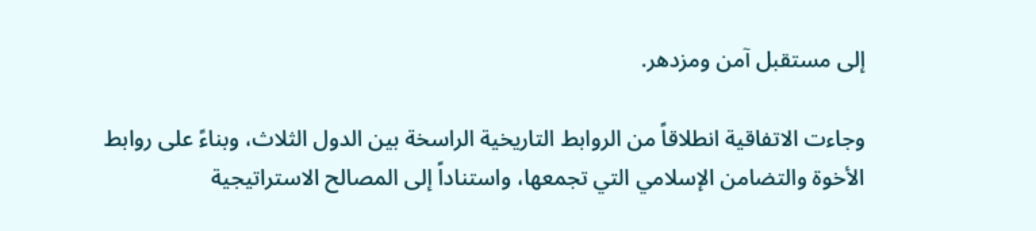إلى مستقبل آمن ومزدهر.

وجاءت الاتفاقية انطلاقاً من الروابط التاريخية الراسخة بين الدول الثلاث، وبناءً على روابط الأخوة والتضامن الإسلامي التي تجمعها، واستناداً إلى المصالح الاستراتيجية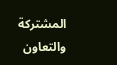المشتركة والتعاون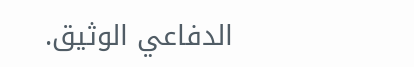الدفاعي الوثيق.